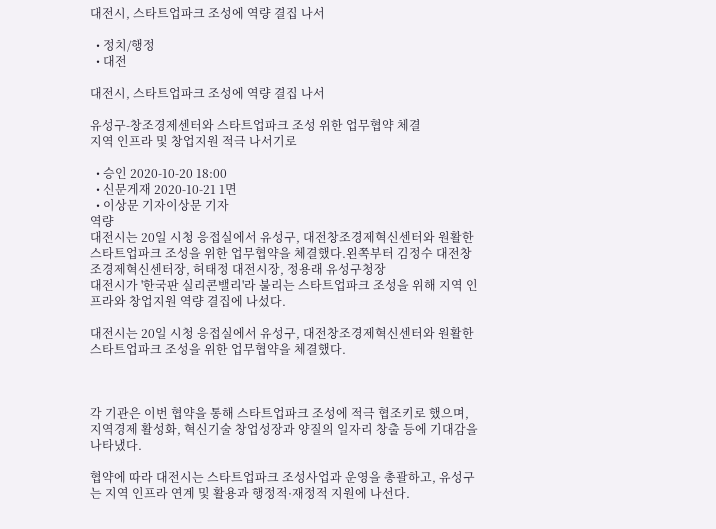대전시, 스타트업파크 조성에 역량 결집 나서

  • 정치/행정
  • 대전

대전시, 스타트업파크 조성에 역량 결집 나서

유성구-창조경제센터와 스타트업파크 조성 위한 업무협약 체결
지역 인프라 및 창업지원 적극 나서기로

  • 승인 2020-10-20 18:00
  • 신문게재 2020-10-21 1면
  • 이상문 기자이상문 기자
역량
대전시는 20일 시청 응접실에서 유성구, 대전창조경제혁신센터와 원활한 스타트업파크 조성을 위한 업무협약을 체결했다.왼쪽부터 김정수 대전창조경제혁신센터장, 허태정 대전시장, 정용래 유성구청장
대전시가 '한국판 실리콘밸리'라 불리는 스타트업파크 조성을 위해 지역 인프라와 창업지원 역량 결집에 나섰다.

대전시는 20일 시청 응접실에서 유성구, 대전창조경제혁신센터와 원활한 스타트업파크 조성을 위한 업무협약을 체결했다.



각 기관은 이번 협약을 통해 스타트업파크 조성에 적극 협조키로 했으며, 지역경제 활성화, 혁신기술 창업성장과 양질의 일자리 창출 등에 기대감을 나타냈다.

협약에 따라 대전시는 스타트업파크 조성사업과 운영을 총괄하고, 유성구는 지역 인프라 연계 및 활용과 행정적·재정적 지원에 나선다.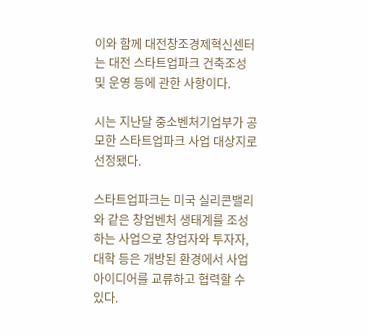이와 함께 대전창조경제혁신센터는 대전 스타트업파크 건축조성 및 운영 등에 관한 사항이다.

시는 지난달 중소벤처기업부가 공모한 스타트업파크 사업 대상지로 선정됐다.

스타트업파크는 미국 실리콘밸리와 같은 창업벤처 생태계를 조성하는 사업으로 창업자와 투자자, 대학 등은 개방된 환경에서 사업 아이디어를 교류하고 협력할 수 있다.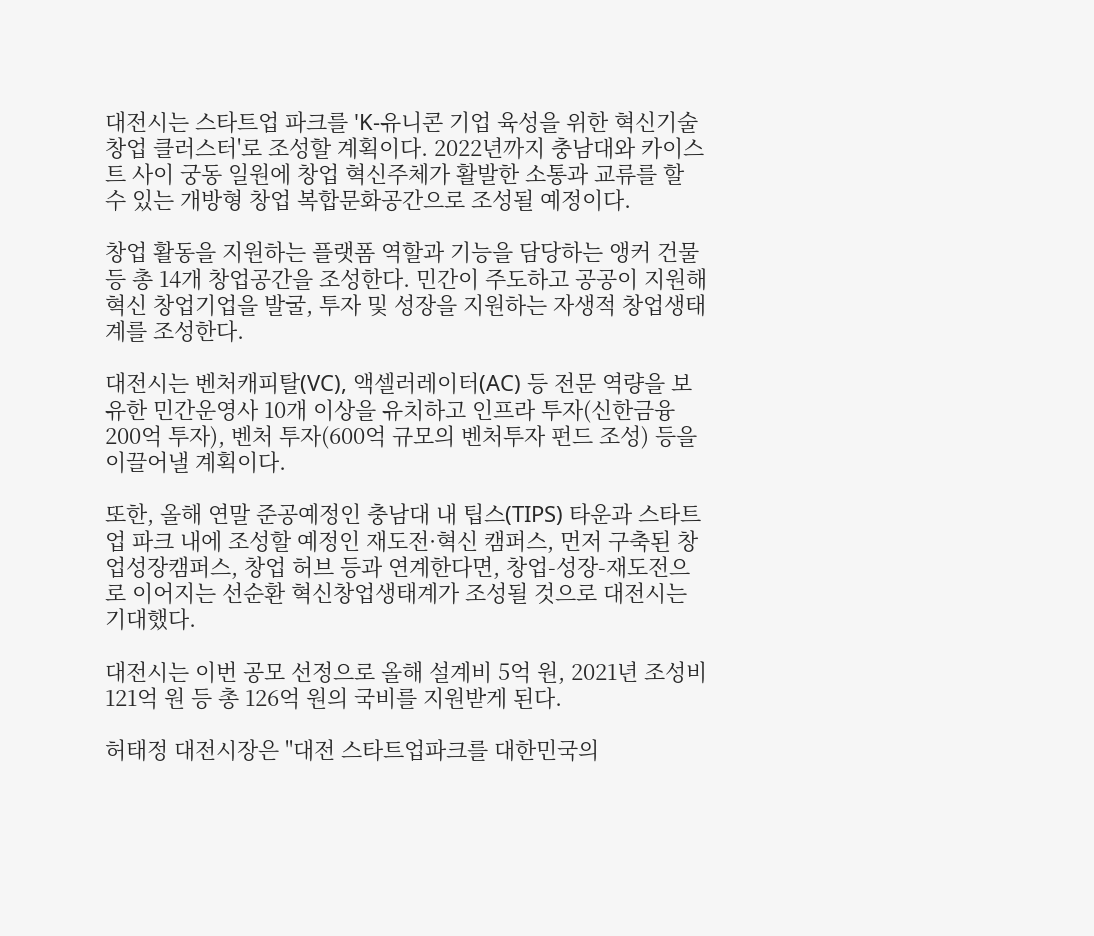대전시는 스타트업 파크를 'K-유니콘 기업 육성을 위한 혁신기술 창업 클러스터'로 조성할 계획이다. 2022년까지 충남대와 카이스트 사이 궁동 일원에 창업 혁신주체가 활발한 소통과 교류를 할 수 있는 개방형 창업 복합문화공간으로 조성될 예정이다.

창업 활동을 지원하는 플랫폼 역할과 기능을 담당하는 앵커 건물 등 총 14개 창업공간을 조성한다. 민간이 주도하고 공공이 지원해 혁신 창업기업을 발굴, 투자 및 성장을 지원하는 자생적 창업생태계를 조성한다.

대전시는 벤처캐피탈(VC), 액셀러레이터(AC) 등 전문 역량을 보유한 민간운영사 10개 이상을 유치하고 인프라 투자(신한금융 200억 투자), 벤처 투자(600억 규모의 벤처투자 펀드 조성) 등을 이끌어낼 계획이다.

또한, 올해 연말 준공예정인 충남대 내 팁스(TIPS) 타운과 스타트업 파크 내에 조성할 예정인 재도전·혁신 캠퍼스, 먼저 구축된 창업성장캠퍼스, 창업 허브 등과 연계한다면, 창업-성장-재도전으로 이어지는 선순환 혁신창업생태계가 조성될 것으로 대전시는 기대했다.

대전시는 이번 공모 선정으로 올해 설계비 5억 원, 2021년 조성비 121억 원 등 총 126억 원의 국비를 지원받게 된다.

허태정 대전시장은 "대전 스타트업파크를 대한민국의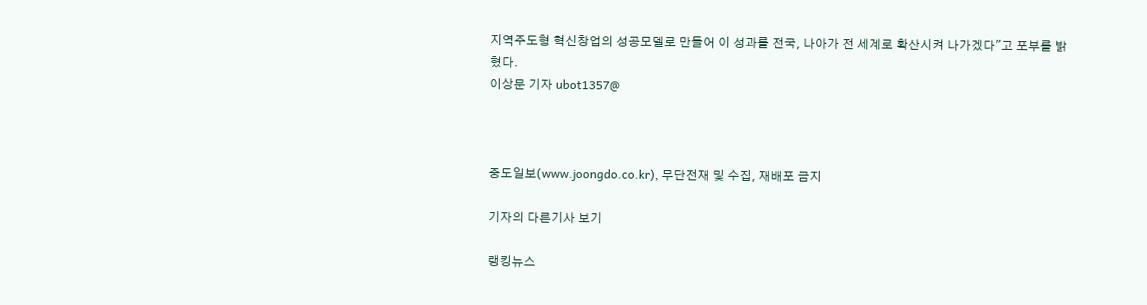지역주도형 혁신창업의 성공모델로 만들어 이 성과를 전국, 나아가 전 세계로 확산시켜 나가겠다"고 포부를 밝혔다.
이상문 기자 ubot1357@



중도일보(www.joongdo.co.kr), 무단전재 및 수집, 재배포 금지

기자의 다른기사 보기

랭킹뉴스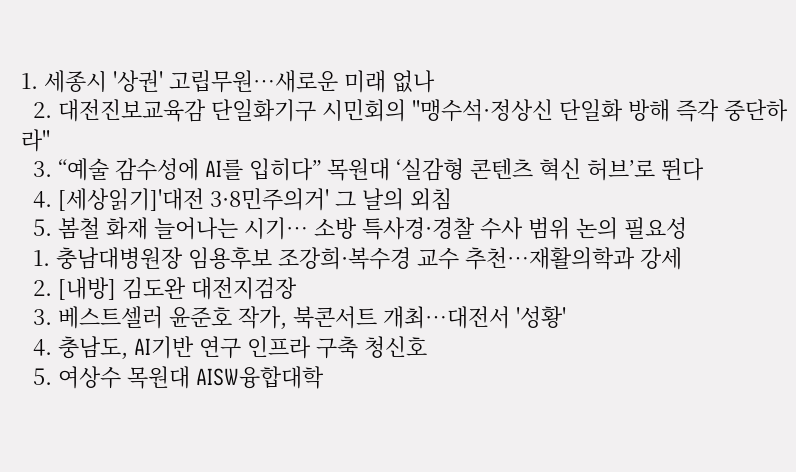1. 세종시 '상권' 고립무원…새로운 미래 없나
  2. 대전진보교육감 단일화기구 시민회의 "맹수석·정상신 단일화 방해 즉각 중단하라"
  3. “예술 감수성에 AI를 입히다” 목원대 ‘실감형 콘텐츠 혁신 허브’로 뛴다
  4. [세상읽기]'대전 3·8민주의거' 그 날의 외침
  5. 봄철 화재 늘어나는 시기… 소방 특사경·경찰 수사 범위 논의 필요성
  1. 충남대병원장 임용후보 조강희·복수경 교수 추천…재활의학과 강세
  2. [내방] 김도완 대전지검장
  3. 베스트셀러 윤준호 작가, 북콘서트 개최…대전서 '성황'
  4. 충남도, AI기반 연구 인프라 구축 청신호
  5. 여상수 목원대 AISW융합대학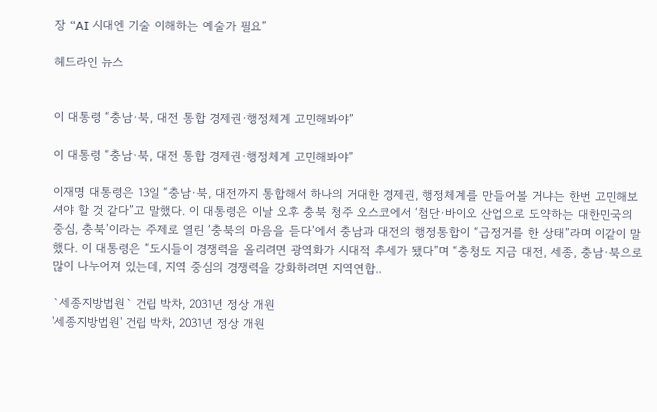장 “AI 시대엔 기술 이해하는 예술가 필요”

헤드라인 뉴스


이 대통령 “충남·북, 대전 통합 경제권·행정체계 고민해봐야”

이 대통령 “충남·북, 대전 통합 경제권·행정체계 고민해봐야”

이재명 대통령은 13일 “충남·북, 대전까지 통합해서 하나의 거대한 경제권, 행정체계를 만들어볼 거냐는 한번 고민해보셔야 할 것 같다”고 말했다. 이 대통령은 이날 오후 충북 청주 오스코에서 ‘첨단·바이오 산업으로 도약하는 대한민국의 중심, 충북’이라는 주제로 열린 ‘충북의 마음을 듣다’에서 충남과 대전의 행정통합이 “급정거를 한 상태”라며 이같이 말했다. 이 대통령은 “도시들이 경쟁력을 올리려면 광역화가 시대적 추세가 됐다”며 “충청도 지금 대전, 세종, 충남·북으로 많이 나누어져 있는데, 지역 중심의 경쟁력을 강화하려면 지역연합..

`세종지방법원` 건립 박차, 2031년 정상 개원
'세종지방법원' 건립 박차, 2031년 정상 개원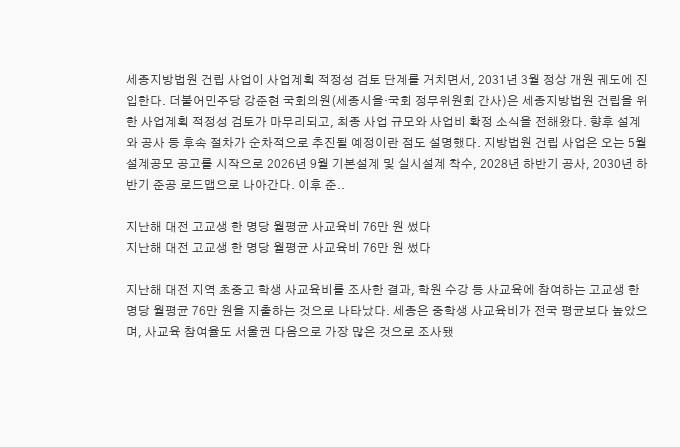세종지방법원 건립 사업이 사업계획 적정성 검토 단계를 거치면서, 2031년 3월 정상 개원 궤도에 진입한다. 더불어민주당 강준현 국회의원(세종시을·국회 정무위원회 간사)은 세종지방법원 건립을 위한 사업계획 적정성 검토가 마무리되고, 최종 사업 규모와 사업비 확정 소식을 전해왔다. 향후 설계와 공사 등 후속 절차가 순차적으로 추진될 예정이란 점도 설명했다. 지방법원 건립 사업은 오는 5월 설계공모 공고를 시작으로 2026년 9월 기본설계 및 실시설계 착수, 2028년 하반기 공사, 2030년 하반기 준공 로드맵으로 나아간다. 이후 준..

지난해 대전 고교생 한 명당 월평균 사교육비 76만 원 썼다
지난해 대전 고교생 한 명당 월평균 사교육비 76만 원 썼다

지난해 대전 지역 초중고 학생 사교육비를 조사한 결과, 학원 수강 등 사교육에 참여하는 고교생 한 명당 월평균 76만 원을 지출하는 것으로 나타났다. 세종은 중학생 사교육비가 전국 평균보다 높았으며, 사교육 참여율도 서울권 다음으로 가장 많은 것으로 조사됐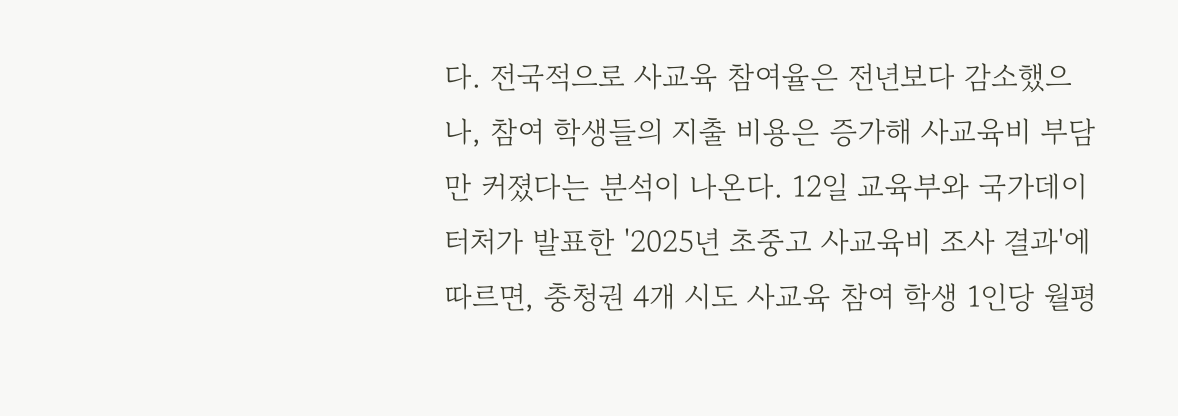다. 전국적으로 사교육 참여율은 전년보다 감소했으나, 참여 학생들의 지출 비용은 증가해 사교육비 부담만 커졌다는 분석이 나온다. 12일 교육부와 국가데이터처가 발표한 '2025년 초중고 사교육비 조사 결과'에 따르면, 충청권 4개 시도 사교육 참여 학생 1인당 월평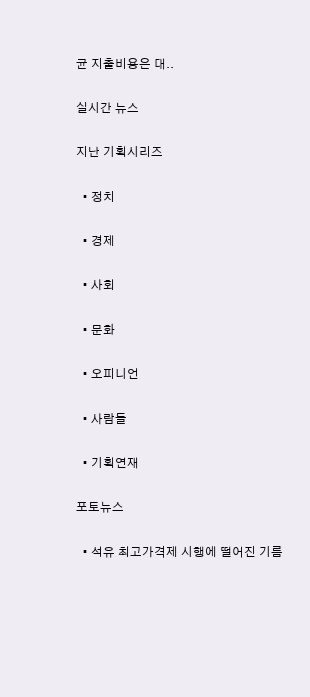균 지출비용은 대..

실시간 뉴스

지난 기획시리즈

  • 정치

  • 경제

  • 사회

  • 문화

  • 오피니언

  • 사람들

  • 기획연재

포토뉴스

  • 석유 최고가격제 시행에 떨어진 기름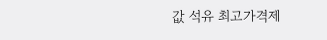값 석유 최고가격제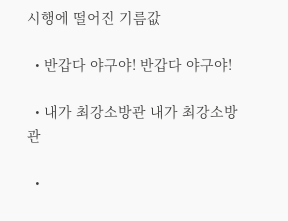시행에 떨어진 기름값

  • 반갑다 야구야! 반갑다 야구야!

  • 내가 최강소방관 내가 최강소방관

  •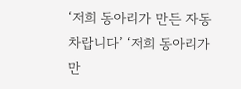‘저희 동아리가 만든 자동차랍니다’ ‘저희 동아리가 만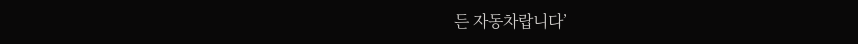든 자동차랍니다’